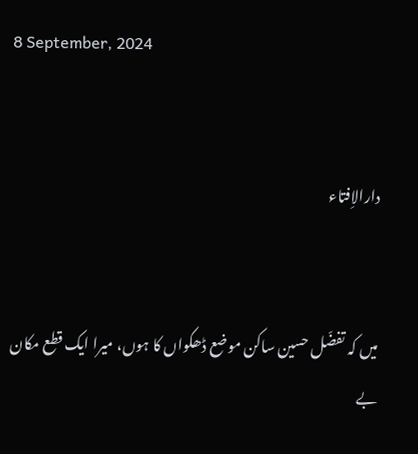8 September, 2024


دارالاِفتاء


میں کہ تفضّل حسین ساکن موضع ڈھکواں کا ہوں، میرا ایک قطع مکان بے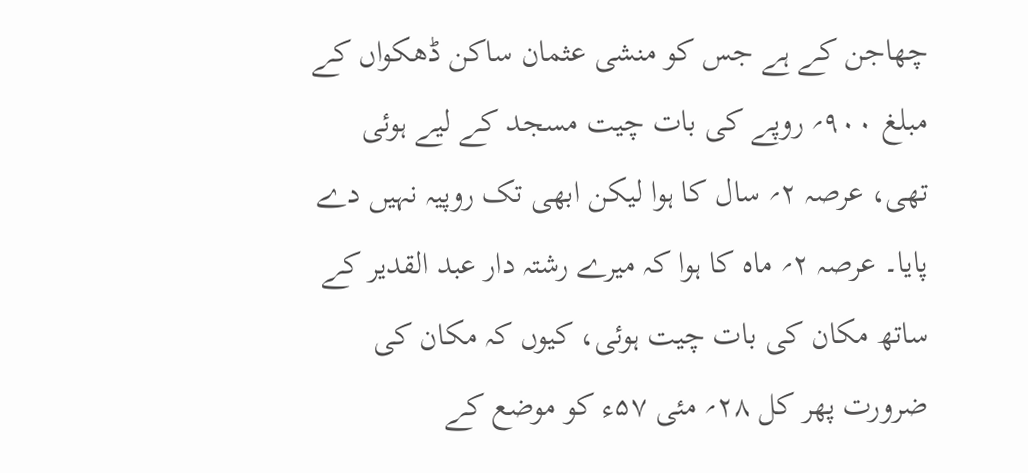چھاجن کے ہے جس کو منشی عثمان ساکن ڈھکواں کے مبلغ ۹۰۰؍ روپے کی بات چیت مسجد کے لیے ہوئی تھی، عرصہ ۲؍ سال کا ہوا لیکن ابھی تک روپیہ نہیں دے پایا۔ عرصہ ۲؍ ماہ کا ہوا کہ میرے رشتہ دار عبد القدیر کے ساتھ مکان کی بات چیت ہوئی، کیوں کہ مکان کی ضرورت پھر کل ۲۸؍ مئی ۵۷ء کو موضع کے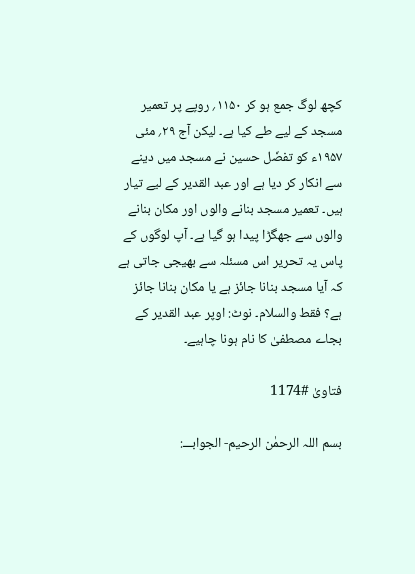کچھ لوگ جمع ہو کر ۱۱۵۰؍ روپے پر تعمیر مسجد کے لیے طے کیا ہے۔ لیکن آج ۲۹؍ مئی ۱۹۵۷ء کو تفضّل حسین نے مسجد میں دینے سے انکار کر دیا ہے اور عبد القدیر کے لیے تیار ہیں۔ تعمیر مسجد بنانے والوں اور مکان بنانے والوں سے جھگڑا پیدا ہو گیا ہے۔ آپ لوگوں کے پاس یہ تحریر اس مسئلہ سے بھیجی جاتی ہے کہ آیا مسجد بنانا جائز ہے یا مکان بنانا جائز ہے؟ فقط والسلام۔ نوٹ: اوپر عبد القدیر کے بجاے مصطفیٰ کا نام ہونا چاہیے۔

فتاویٰ #1174

بسم اللہ الرحمٰن الرحیم- الجوابـــ: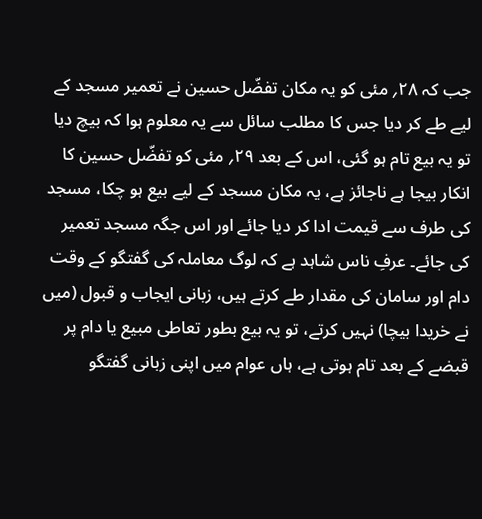جب کہ ۲۸؍ مئی کو یہ مکان تفضّل حسین نے تعمیر مسجد کے لیے طے کر دیا جس کا مطلب سائل سے یہ معلوم ہوا کہ بیچ دیا تو یہ بیع تام ہو گئی، اس کے بعد ۲۹؍ مئی کو تفضّل حسین کا انکار بیجا ہے ناجائز ہے، یہ مکان مسجد کے لیے بیع ہو چکا، مسجد کی طرف سے قیمت ادا کر دیا جائے اور اس جگہ مسجد تعمیر کی جائے۔ عرفِ ناس شاہد ہے کہ لوگ معاملہ کی گفتگو کے وقت دام اور سامان کی مقدار طے کرتے ہیں، زبانی ایجاب و قبول (میں نے خریدا بیچا) نہیں کرتے، تو یہ بیع بطور تعاطی مبیع یا دام پر قبضے کے بعد تام ہوتی ہے، ہاں عوام میں اپنی زبانی گفتگو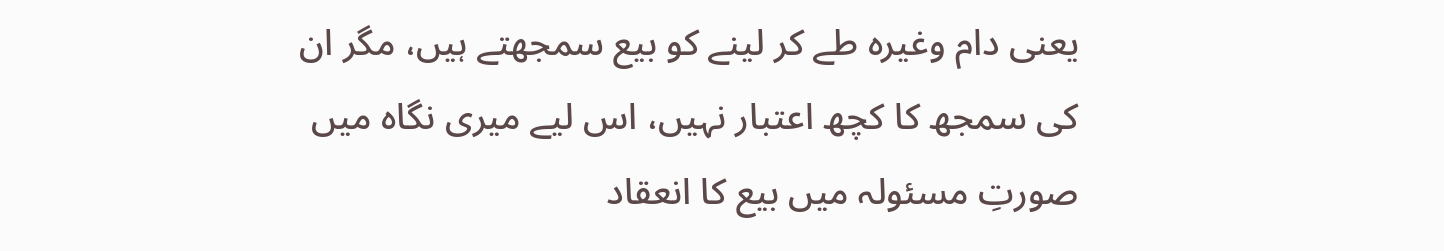یعنی دام وغیرہ طے کر لینے کو بیع سمجھتے ہیں، مگر ان کی سمجھ کا کچھ اعتبار نہیں، اس لیے میری نگاہ میں صورتِ مسئولہ میں بیع کا انعقاد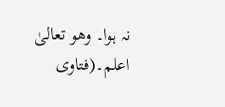نہ ہوا۔ وھو تعالیٰ اعلم۔(فتاوی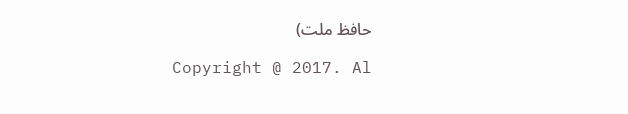حافظ ملت)

Copyright @ 2017. Al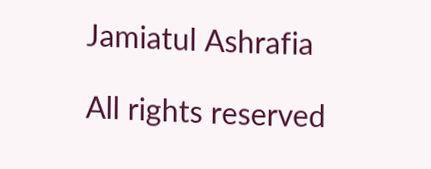Jamiatul Ashrafia

All rights reserved